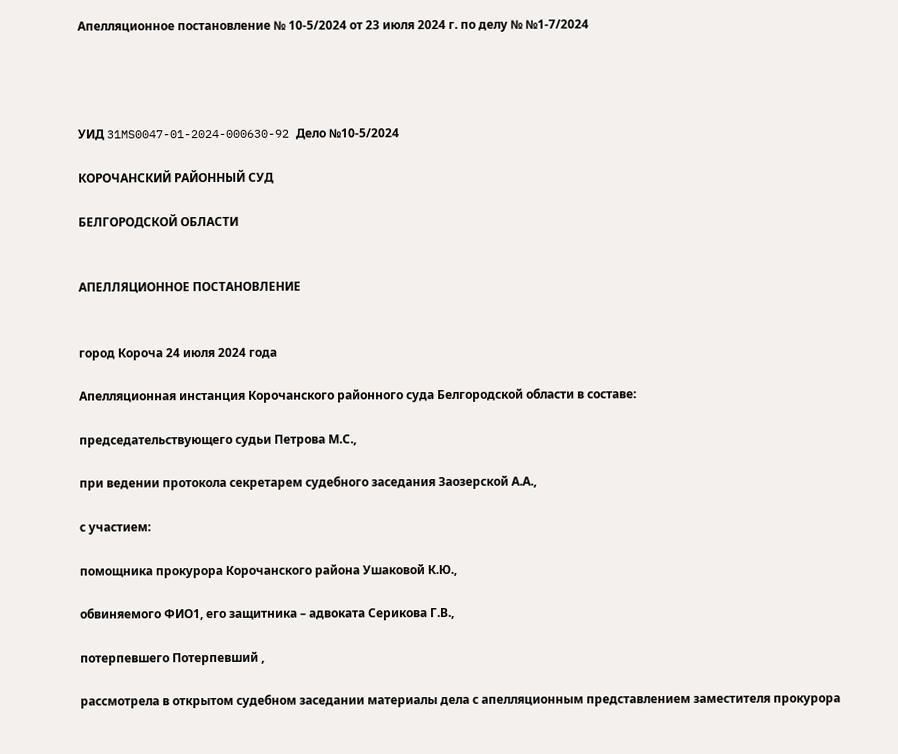Апелляционное постановление № 10-5/2024 от 23 июля 2024 г. по делу № №1-7/2024




УИД 31MS0047-01-2024-000630-92 Дело №10-5/2024

КОРОЧАНСКИЙ РАЙОННЫЙ СУД

БЕЛГОРОДСКОЙ ОБЛАСТИ


АПЕЛЛЯЦИОННОЕ ПОСТАНОВЛЕНИЕ


город Короча 24 июля 2024 года

Апелляционная инстанция Корочанского районного суда Белгородской области в составе:

председательствующего судьи Петрова М.С.,

при ведении протокола секретарем судебного заседания Заозерской А.А.,

с участием:

помощника прокурора Корочанского района Ушаковой К.Ю.,

обвиняемого ФИО1, его защитника – адвоката Серикова Г.В.,

потерпевшего Потерпевший ,

рассмотрела в открытом судебном заседании материалы дела с апелляционным представлением заместителя прокурора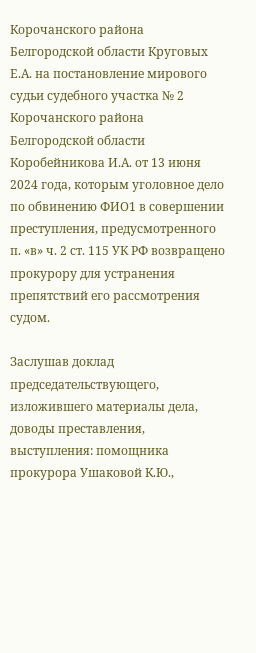Корочанского района Белгородской области Круговых Е.А. на постановление мирового судьи судебного участка № 2 Корочанского района Белгородской области Коробейникова И.А. от 13 июня 2024 года, которым уголовное дело по обвинению ФИО1 в совершении преступления, предусмотренного п. «в» ч. 2 ст. 115 УК РФ возвращено прокурору для устранения препятствий его рассмотрения судом.

Заслушав доклад председательствующего, изложившего материалы дела, доводы преставления, выступления: помощника прокурора Ушаковой К.Ю.,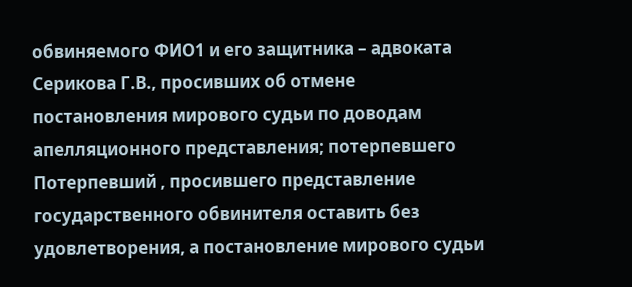обвиняемого ФИО1 и его защитника – адвоката Серикова Г.В., просивших об отмене постановления мирового судьи по доводам апелляционного представления; потерпевшего Потерпевший , просившего представление государственного обвинителя оставить без удовлетворения, а постановление мирового судьи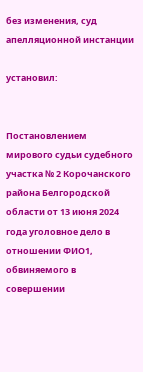без изменения, суд апелляционной инстанции

установил:


Постановлением мирового судьи судебного участка № 2 Корочанского района Белгородской области от 13 июня 2024 года уголовное дело в отношении ФИО1, обвиняемого в совершении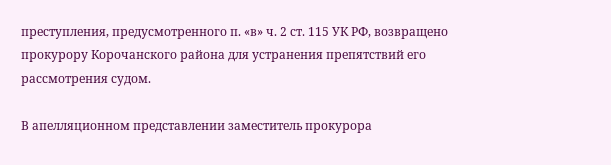преступления, предусмотренного п. «в» ч. 2 ст. 115 УК РФ, возвращено прокурору Корочанского района для устранения препятствий его рассмотрения судом.

В апелляционном представлении заместитель прокурора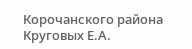Корочанского района Круговых Е.А.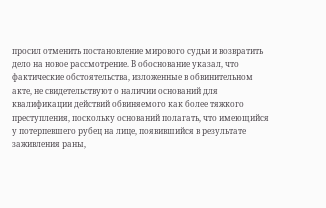просил отменить постановление мирового судьи и возвратить дело на новое рассмотрение. В обоснование указал, что фактические обстоятельства, изложенные в обвинительном акте, не свидетельствуют о наличии оснований для квалификации действий обвиняемого как более тяжкого преступления, поскольку оснований полагать, что имеющийся у потерпевшего рубец на лице, появившийся в результате заживления раны,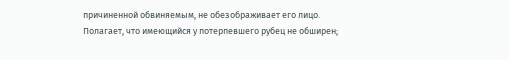причиненной обвиняемым, не обезображивает его лицо. Полагает, что имеющийся у потерпевшего рубец не обширен;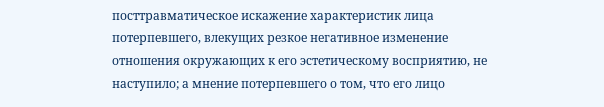посттравматическое искажение характеристик лица потерпевшего, влекущих резкое негативное изменение отношения окружающих к его эстетическому восприятию, не наступило; а мнение потерпевшего о том, что его лицо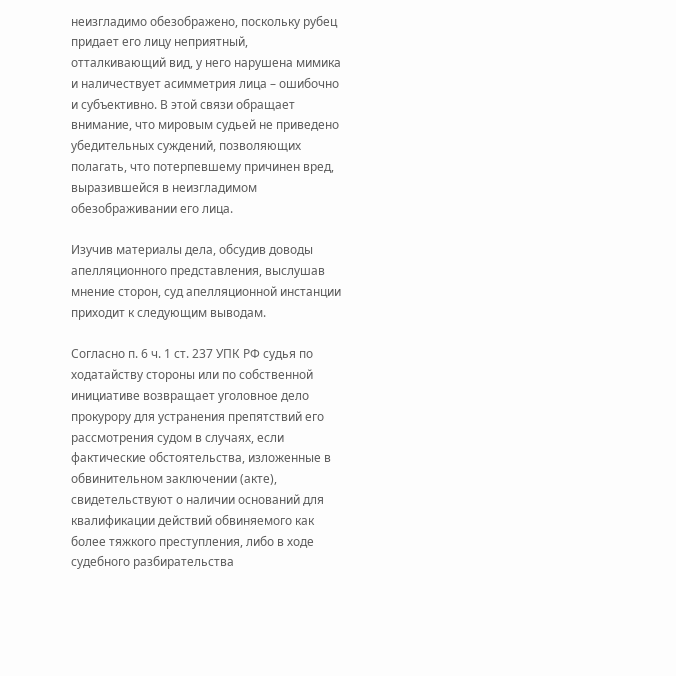неизгладимо обезображено, поскольку рубец придает его лицу неприятный, отталкивающий вид, у него нарушена мимика и наличествует асимметрия лица – ошибочно и субъективно. В этой связи обращает внимание, что мировым судьей не приведено убедительных суждений, позволяющих полагать, что потерпевшему причинен вред, выразившейся в неизгладимом обезображивании его лица.

Изучив материалы дела, обсудив доводы апелляционного представления, выслушав мнение сторон, суд апелляционной инстанции приходит к следующим выводам.

Согласно п. 6 ч. 1 ст. 237 УПК РФ судья по ходатайству стороны или по собственной инициативе возвращает уголовное дело прокурору для устранения препятствий его рассмотрения судом в случаях, если фактические обстоятельства, изложенные в обвинительном заключении (акте), свидетельствуют о наличии оснований для квалификации действий обвиняемого как более тяжкого преступления, либо в ходе судебного разбирательства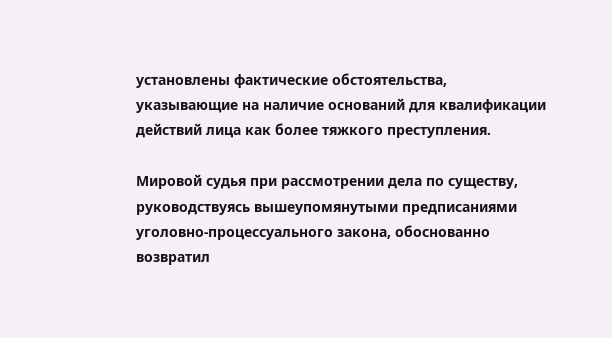установлены фактические обстоятельства, указывающие на наличие оснований для квалификации действий лица как более тяжкого преступления.

Мировой судья при рассмотрении дела по существу, руководствуясь вышеупомянутыми предписаниями уголовно-процессуального закона, обоснованно возвратил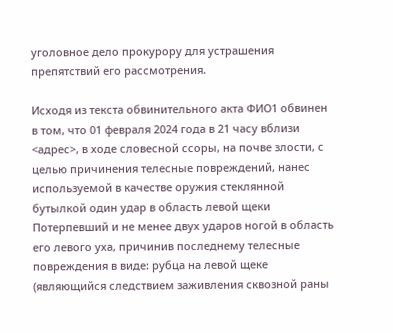уголовное дело прокурору для устрашения препятствий его рассмотрения.

Исходя из текста обвинительного акта ФИО1 обвинен в том, что 01 февраля 2024 года в 21 часу вблизи <адрес>, в ходе словесной ссоры, на почве злости, с целью причинения телесные повреждений, нанес используемой в качестве оружия стеклянной бутылкой один удар в область левой щеки Потерпевший и не менее двух ударов ногой в область его левого уха, причинив последнему телесные повреждения в виде: рубца на левой щеке (являющийся следствием заживления сквозной раны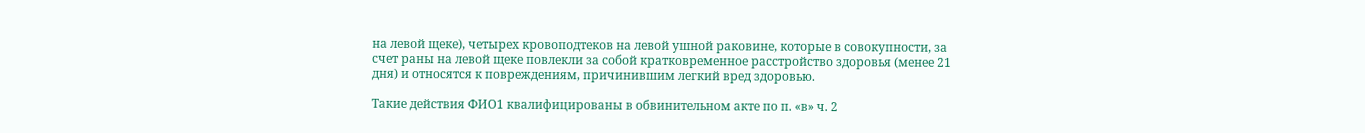на левой щеке), четырех кровоподтеков на левой ушной раковине, которые в совокупности, за счет раны на левой щеке повлекли за собой кратковременное расстройство здоровья (менее 21 дня) и относятся к повреждениям, причинившим легкий вред здоровью.

Такие действия ФИО1 квалифицированы в обвинительном акте по п. «в» ч. 2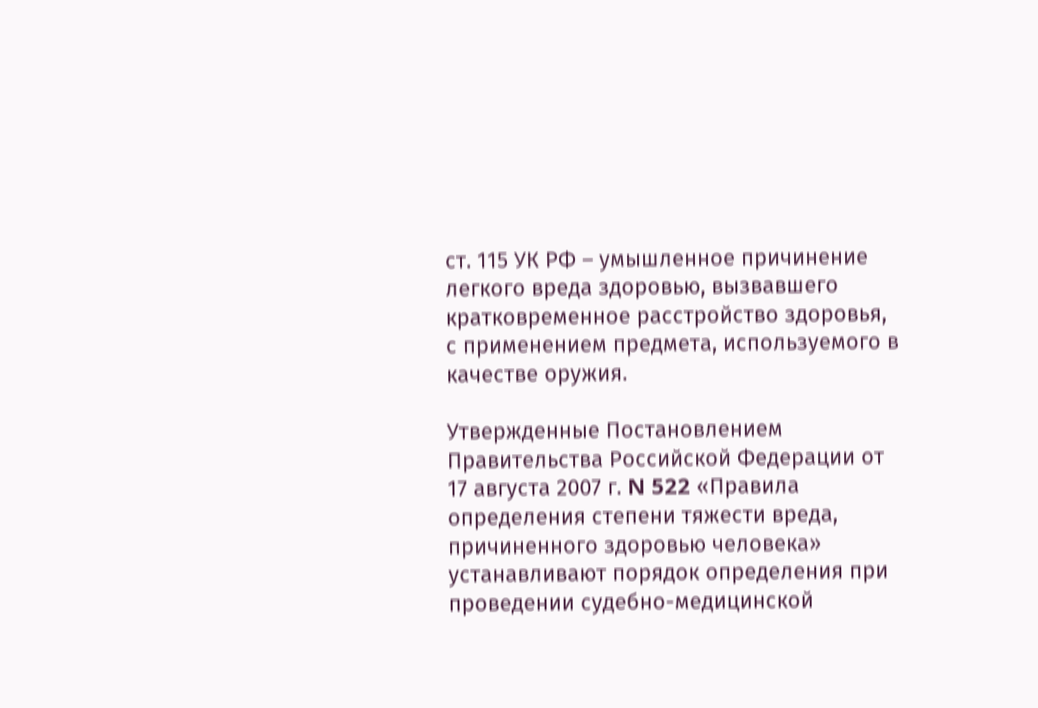ст. 115 УК РФ – умышленное причинение легкого вреда здоровью, вызвавшего кратковременное расстройство здоровья, с применением предмета, используемого в качестве оружия.

Утвержденные Постановлением Правительства Российской Федерации от 17 августа 2007 г. N 522 «Правила определения степени тяжести вреда, причиненного здоровью человека» устанавливают порядок определения при проведении судебно-медицинской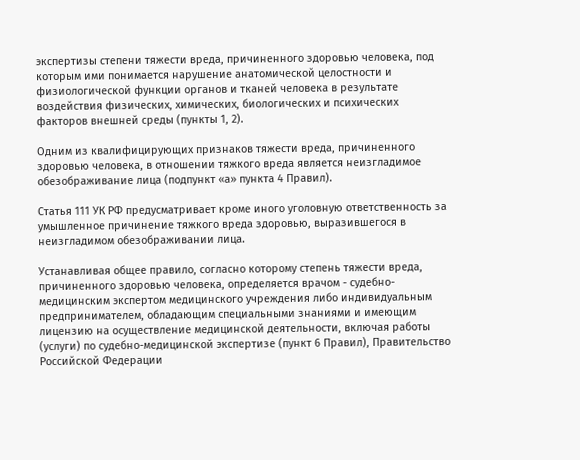экспертизы степени тяжести вреда, причиненного здоровью человека, под которым ими понимается нарушение анатомической целостности и физиологической функции органов и тканей человека в результате воздействия физических, химических, биологических и психических факторов внешней среды (пункты 1, 2).

Одним из квалифицирующих признаков тяжести вреда, причиненного здоровью человека, в отношении тяжкого вреда является неизгладимое обезображивание лица (подпункт «а» пункта 4 Правил).

Статья 111 УК РФ предусматривает кроме иного уголовную ответственность за умышленное причинение тяжкого вреда здоровью, выразившегося в неизгладимом обезображивании лица.

Устанавливая общее правило, согласно которому степень тяжести вреда, причиненного здоровью человека, определяется врачом - судебно-медицинским экспертом медицинского учреждения либо индивидуальным предпринимателем, обладающим специальными знаниями и имеющим лицензию на осуществление медицинской деятельности, включая работы (услуги) по судебно-медицинской экспертизе (пункт 6 Правил), Правительство Российской Федерации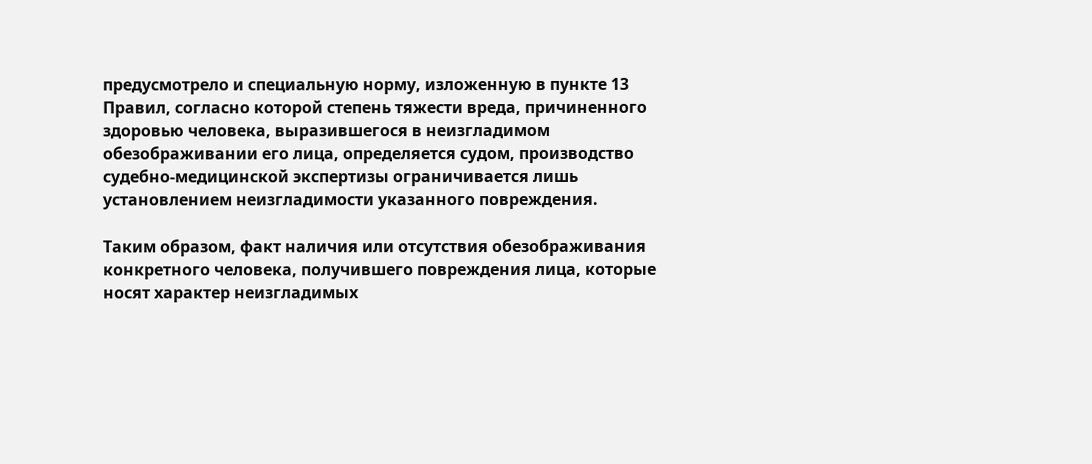предусмотрело и специальную норму, изложенную в пункте 13 Правил, согласно которой степень тяжести вреда, причиненного здоровью человека, выразившегося в неизгладимом обезображивании его лица, определяется судом, производство судебно-медицинской экспертизы ограничивается лишь установлением неизгладимости указанного повреждения.

Таким образом, факт наличия или отсутствия обезображивания конкретного человека, получившего повреждения лица, которые носят характер неизгладимых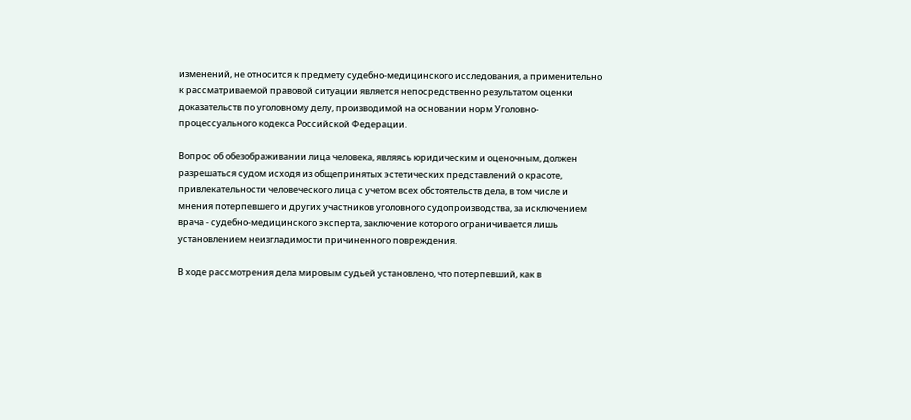изменений, не относится к предмету судебно-медицинского исследования, а применительно к рассматриваемой правовой ситуации является непосредственно результатом оценки доказательств по уголовному делу, производимой на основании норм Уголовно-процессуального кодекса Российской Федерации.

Вопрос об обезображивании лица человека, являясь юридическим и оценочным, должен разрешаться судом исходя из общепринятых эстетических представлений о красоте, привлекательности человеческого лица с учетом всех обстоятельств дела, в том числе и мнения потерпевшего и других участников уголовного судопроизводства, за исключением врача - судебно-медицинского эксперта, заключение которого ограничивается лишь установлением неизгладимости причиненного повреждения.

В ходе рассмотрения дела мировым судьей установлено, что потерпевший, как в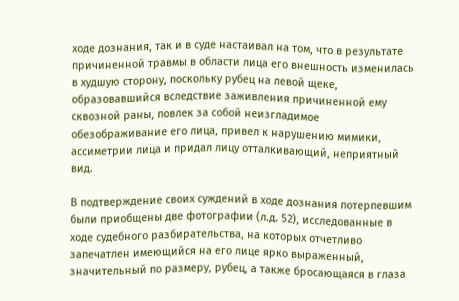ходе дознания, так и в суде настаивал на том, что в результате причиненной травмы в области лица его внешность изменилась в худшую сторону, поскольку рубец на левой щеке, образовавшийся вследствие заживления причиненной ему сквозной раны, повлек за собой неизгладимое обезображивание его лица, привел к нарушению мимики, ассиметрии лица и придал лицу отталкивающий, неприятный вид.

В подтверждение своих суждений в ходе дознания потерпевшим были приобщены две фотографии (л.д. 52), исследованные в ходе судебного разбирательства, на которых отчетливо запечатлен имеющийся на его лице ярко выраженный, значительный по размеру, рубец, а также бросающаяся в глаза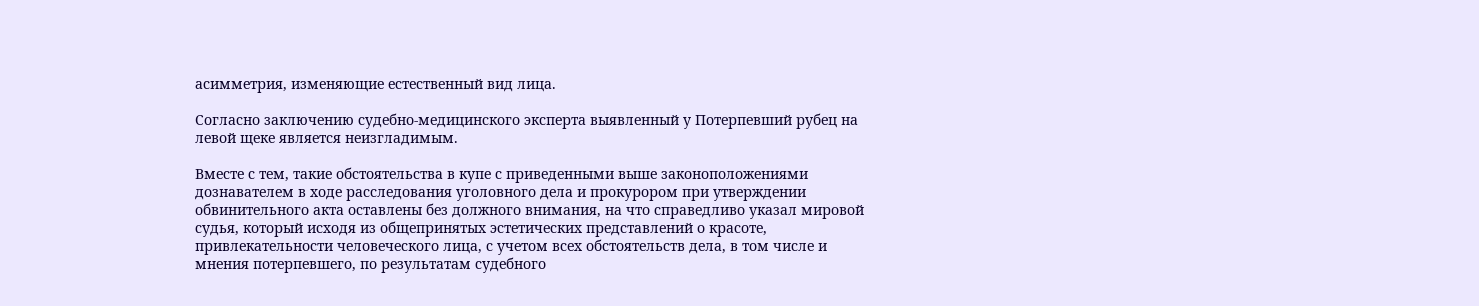асимметрия, изменяющие естественный вид лица.

Согласно заключению судебно-медицинского эксперта выявленный у Потерпевший рубец на левой щеке является неизгладимым.

Вместе с тем, такие обстоятельства в купе с приведенными выше законоположениями дознавателем в ходе расследования уголовного дела и прокурором при утверждении обвинительного акта оставлены без должного внимания, на что справедливо указал мировой судья, который исходя из общепринятых эстетических представлений о красоте, привлекательности человеческого лица, с учетом всех обстоятельств дела, в том числе и мнения потерпевшего, по результатам судебного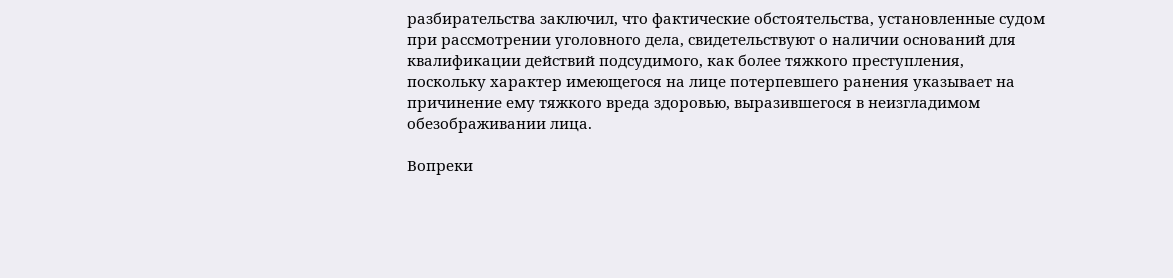разбирательства заключил, что фактические обстоятельства, установленные судом при рассмотрении уголовного дела, свидетельствуют о наличии оснований для квалификации действий подсудимого, как более тяжкого преступления, поскольку характер имеющегося на лице потерпевшего ранения указывает на причинение ему тяжкого вреда здоровью, выразившегося в неизгладимом обезображивании лица.

Вопреки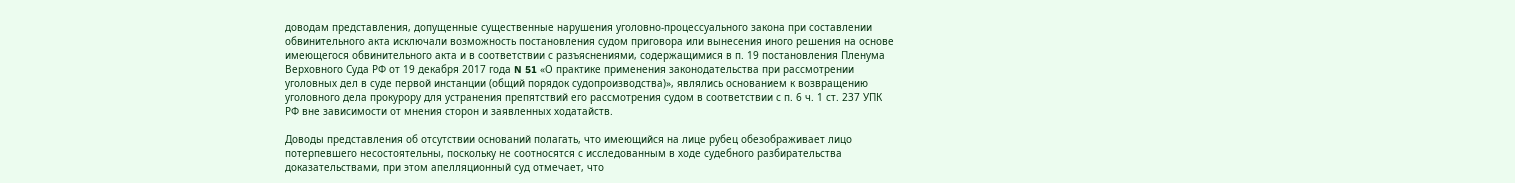доводам представления, допущенные существенные нарушения уголовно-процессуального закона при составлении обвинительного акта исключали возможность постановления судом приговора или вынесения иного решения на основе имеющегося обвинительного акта и в соответствии с разъяснениями, содержащимися в п. 19 постановления Пленума Верховного Суда РФ от 19 декабря 2017 года N 51 «О практике применения законодательства при рассмотрении уголовных дел в суде первой инстанции (общий порядок судопроизводства)», являлись основанием к возвращению уголовного дела прокурору для устранения препятствий его рассмотрения судом в соответствии с п. 6 ч. 1 ст. 237 УПК РФ вне зависимости от мнения сторон и заявленных ходатайств.

Доводы представления об отсутствии оснований полагать, что имеющийся на лице рубец обезображивает лицо потерпевшего несостоятельны, поскольку не соотносятся с исследованным в ходе судебного разбирательства доказательствами, при этом апелляционный суд отмечает, что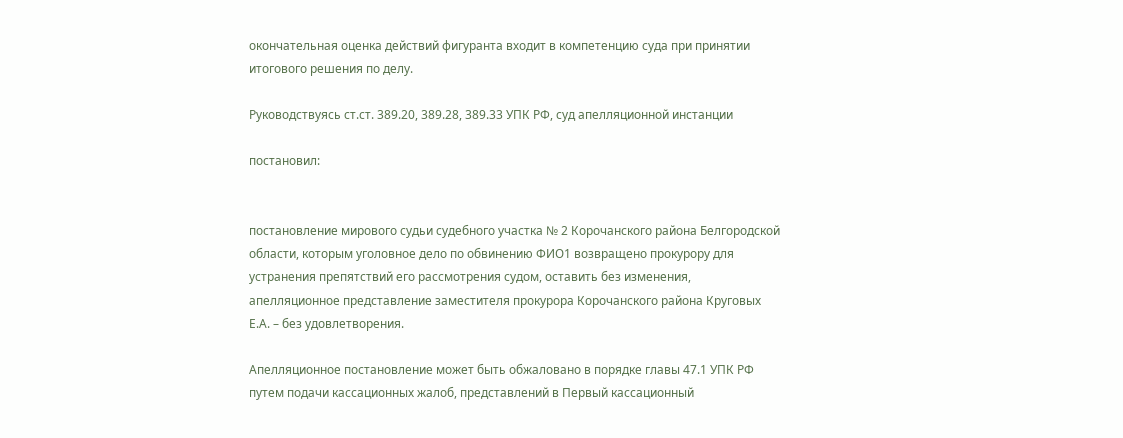окончательная оценка действий фигуранта входит в компетенцию суда при принятии итогового решения по делу.

Руководствуясь ст.ст. 389.20, 389.28, 389.33 УПК РФ, суд апелляционной инстанции

постановил:


постановление мирового судьи судебного участка № 2 Корочанского района Белгородской области, которым уголовное дело по обвинению ФИО1 возвращено прокурору для устранения препятствий его рассмотрения судом, оставить без изменения, апелляционное представление заместителя прокурора Корочанского района Круговых Е.А. – без удовлетворения.

Апелляционное постановление может быть обжаловано в порядке главы 47.1 УПК РФ путем подачи кассационных жалоб, представлений в Первый кассационный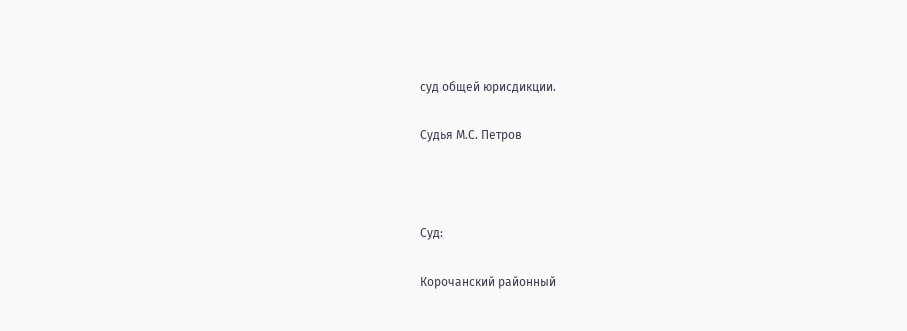суд общей юрисдикции.

Судья М.С. Петров



Суд:

Корочанский районный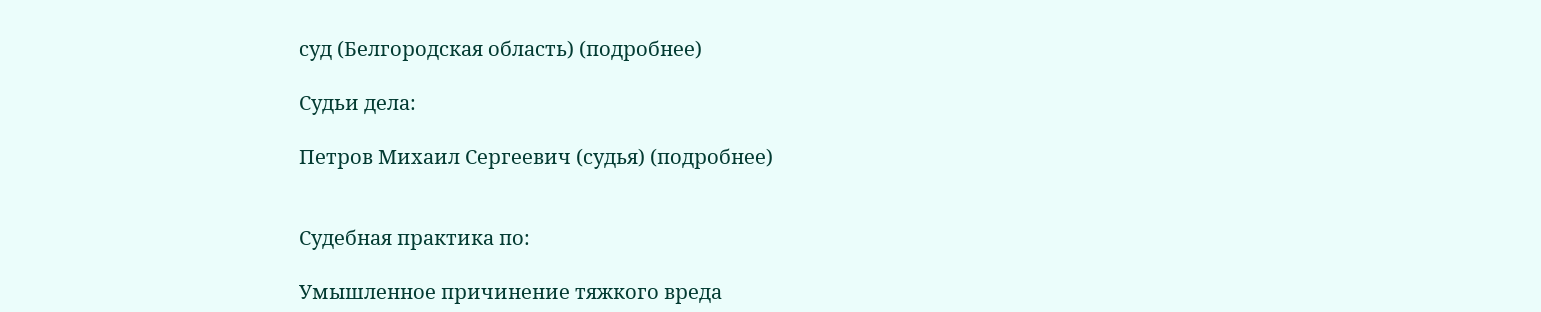суд (Белгородская область) (подробнее)

Судьи дела:

Петров Михаил Сергеевич (судья) (подробнее)


Судебная практика по:

Умышленное причинение тяжкого вреда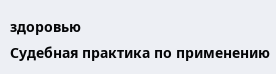здоровью
Судебная практика по применению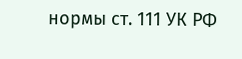нормы ст. 111 УК РФ